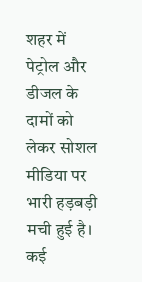शहर में पेट्रोल और डीजल के दामों को लेकर सोशल मीडिया पर भारी हड़बड़ी मची हुई है। कई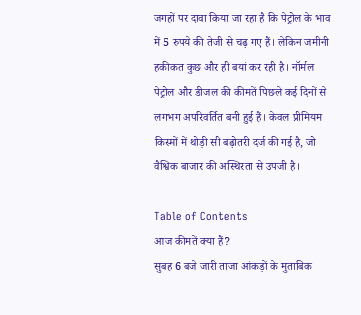जगहों पर दावा किया जा रहा है कि पेट्रोल के भाव में 5 रुपये की तेजी से चढ़ गए हैं। लेकिन जमीनी हकीकत कुछ और ही बयां कर रही है। नॉर्मल पेट्रोल और डीजल की कीमतें पिछले कई दिनों से लगभग अपरिवर्तित बनी हुई हैं। केवल प्रीमियम किस्मों में थोड़ी सी बढ़ोतरी दर्ज की गई है, जो वैश्विक बाजार की अस्थिरता से उपजी है।

Table of Contents
आज कीमतें क्या हैं?
सुबह 6 बजे जारी ताजा आंकड़ों के मुताबिक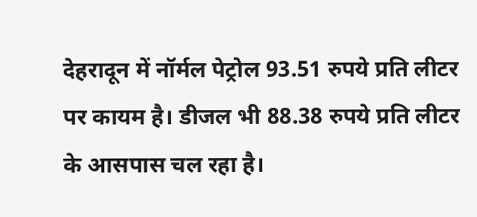देहरादून में नॉर्मल पेट्रोल 93.51 रुपये प्रति लीटर पर कायम है। डीजल भी 88.38 रुपये प्रति लीटर के आसपास चल रहा है।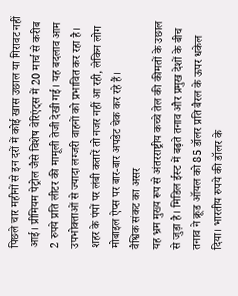पिछले चार महीनों से इन दरों में कोई खास उछाल या गिरावट नहीं आई। प्रीमियम पेट्रोल जैसे विशेष वेरिएंट्स में 20 मार्च से करीब 2 रुपये प्रति लीटर की मामूली तेजी देखी गई। यह बदलाव आम उपभोक्ताओं से ज्यादा लग्जरी वाहनों को प्रभावित कर रहा है। शहर के पंपों पर लंबी कतारें तो नजर नहीं आ रही, लेकिन लोग मोबाइल ऐप्स पर बार-बार अपडेट चेक कर रहे हैं।
वैश्विक संकट का असर
यह भ्रम मुख्य रूप से अंतरराष्ट्रीय कच्चे तेल की कीमतों के उछाल से जुड़ा है। मिडिल ईस्ट में बढ़ते तनाव और प्रमुख देशों के बीच तनाव ने क्रूड ऑयल को 85 डॉलर प्रति बैरल के ऊपर धकेल दिया। भारतीय रुपये की डॉलर के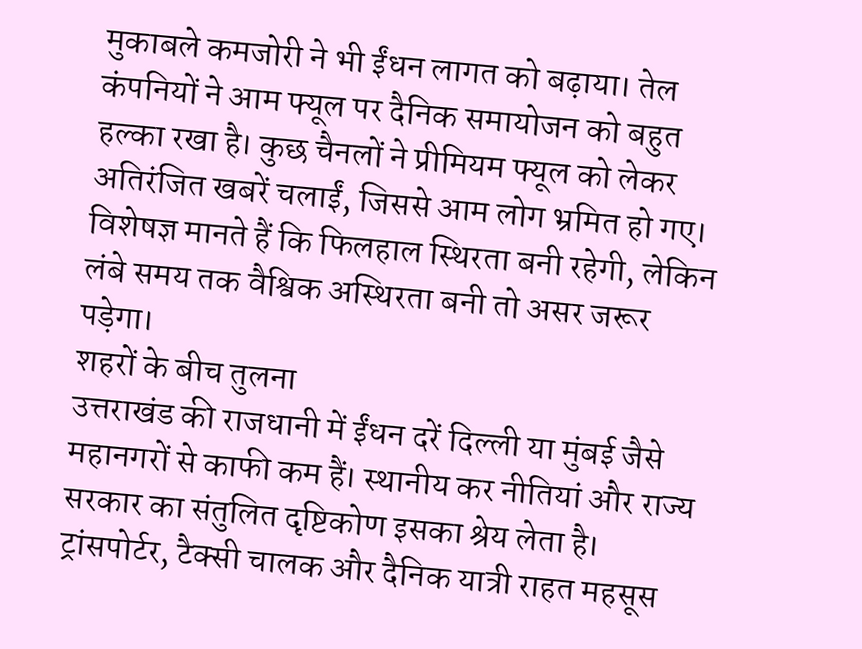मुकाबले कमजोरी ने भी ईंधन लागत को बढ़ाया। तेल कंपनियों ने आम फ्यूल पर दैनिक समायोजन को बहुत हल्का रखा है। कुछ चैनलों ने प्रीमियम फ्यूल को लेकर अतिरंजित खबरें चलाईं, जिससे आम लोग भ्रमित हो गए। विशेषज्ञ मानते हैं कि फिलहाल स्थिरता बनी रहेगी, लेकिन लंबे समय तक वैश्विक अस्थिरता बनी तो असर जरूर पड़ेगा।
शहरों के बीच तुलना
उत्तराखंड की राजधानी में ईंधन दरें दिल्ली या मुंबई जैसे महानगरों से काफी कम हैं। स्थानीय कर नीतियां और राज्य सरकार का संतुलित दृष्टिकोण इसका श्रेय लेता है। ट्रांसपोर्टर, टैक्सी चालक और दैनिक यात्री राहत महसूस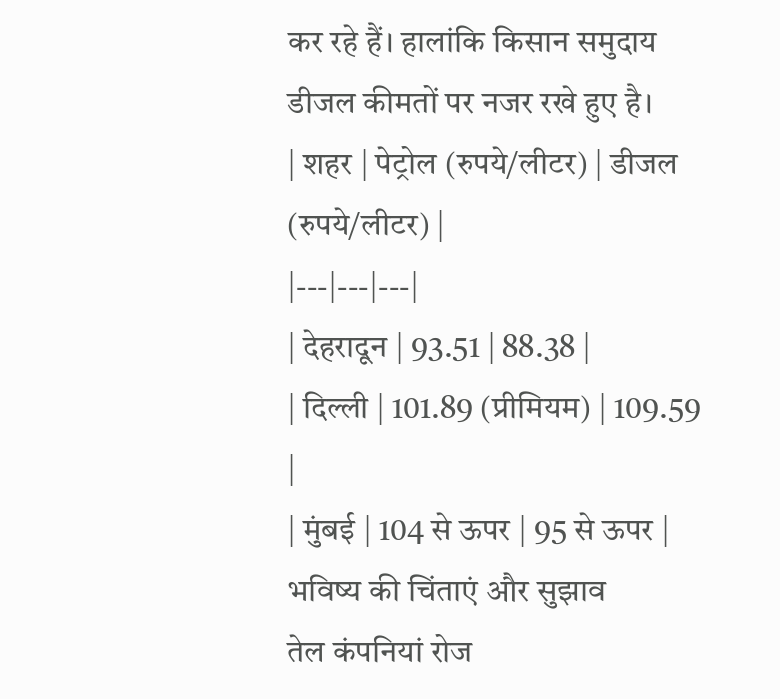कर रहे हैं। हालांकि किसान समुदाय डीजल कीमतों पर नजर रखे हुए है।
| शहर | पेट्रोल (रुपये/लीटर) | डीजल (रुपये/लीटर) |
|---|---|---|
| देहरादून | 93.51 | 88.38 |
| दिल्ली | 101.89 (प्रीमियम) | 109.59 |
| मुंबई | 104 से ऊपर | 95 से ऊपर |
भविष्य की चिंताएं और सुझाव
तेल कंपनियां रोज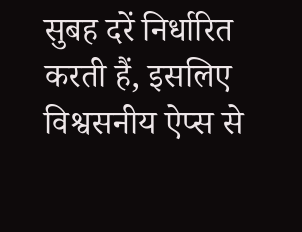सुबह दरें निर्धारित करती हैं, इसलिए विश्वसनीय ऐप्स से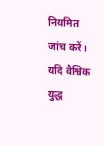नियमित जांच करें। यदि वैश्विक युद्ध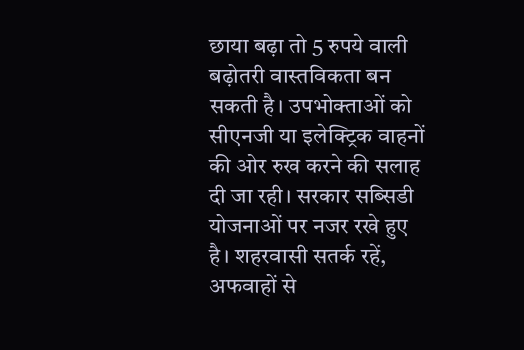छाया बढ़ा तो 5 रुपये वाली बढ़ोतरी वास्तविकता बन सकती है। उपभोक्ताओं को सीएनजी या इलेक्ट्रिक वाहनों की ओर रुख करने की सलाह दी जा रही। सरकार सब्सिडी योजनाओं पर नजर रखे हुए है। शहरवासी सतर्क रहें, अफवाहों से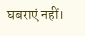घबराएं नहीं।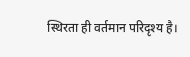स्थिरता ही वर्तमान परिदृश्य है।